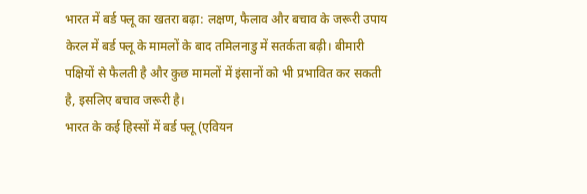भारत में बर्ड फ्लू का खतरा बढ़ा: लक्षण, फैलाव और बचाव के जरूरी उपाय
केरल में बर्ड फ्लू के मामलों के बाद तमिलनाडु में सतर्कता बढ़ी। बीमारी पक्षियों से फैलती है और कुछ मामलों में इंसानों को भी प्रभावित कर सकती है, इसलिए बचाव जरूरी है।
भारत के कई हिस्सों में बर्ड फ्लू (एवियन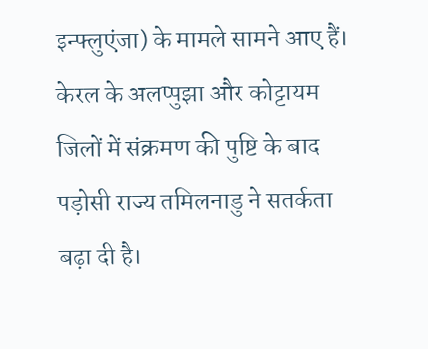इन्फ्लुएंजा) के मामले सामने आए हैं। केरल के अलप्पुझा और कोट्टायम जिलों में संक्रमण की पुष्टि के बाद पड़ोसी राज्य तमिलनाडु ने सतर्कता बढ़ा दी है।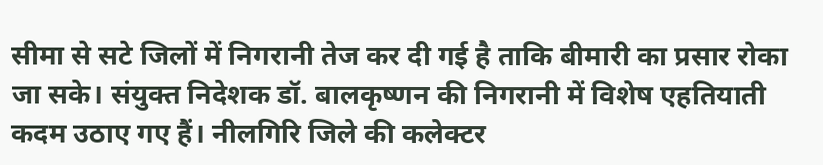सीमा से सटे जिलों में निगरानी तेज कर दी गई है ताकि बीमारी का प्रसार रोका जा सके। संयुक्त निदेशक डॉ. बालकृष्णन की निगरानी में विशेष एहतियाती कदम उठाए गए हैं। नीलगिरि जिले की कलेक्टर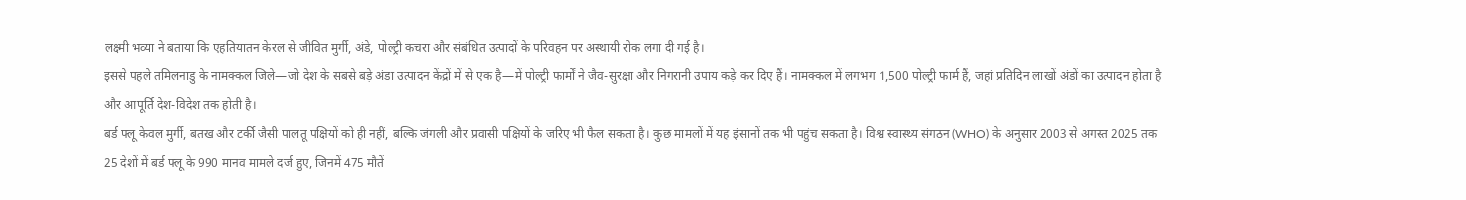लक्ष्मी भव्या ने बताया कि एहतियातन केरल से जीवित मुर्गी, अंडे, पोल्ट्री कचरा और संबंधित उत्पादों के परिवहन पर अस्थायी रोक लगा दी गई है।
इससे पहले तमिलनाडु के नामक्कल जिले—जो देश के सबसे बड़े अंडा उत्पादन केंद्रों में से एक है—में पोल्ट्री फार्मों ने जैव-सुरक्षा और निगरानी उपाय कड़े कर दिए हैं। नामक्कल में लगभग 1,500 पोल्ट्री फार्म हैं, जहां प्रतिदिन लाखों अंडों का उत्पादन होता है और आपूर्ति देश-विदेश तक होती है।
बर्ड फ्लू केवल मुर्गी, बतख और टर्की जैसी पालतू पक्षियों को ही नहीं, बल्कि जंगली और प्रवासी पक्षियों के जरिए भी फैल सकता है। कुछ मामलों में यह इंसानों तक भी पहुंच सकता है। विश्व स्वास्थ्य संगठन (WHO) के अनुसार 2003 से अगस्त 2025 तक 25 देशों में बर्ड फ्लू के 990 मानव मामले दर्ज हुए, जिनमें 475 मौतें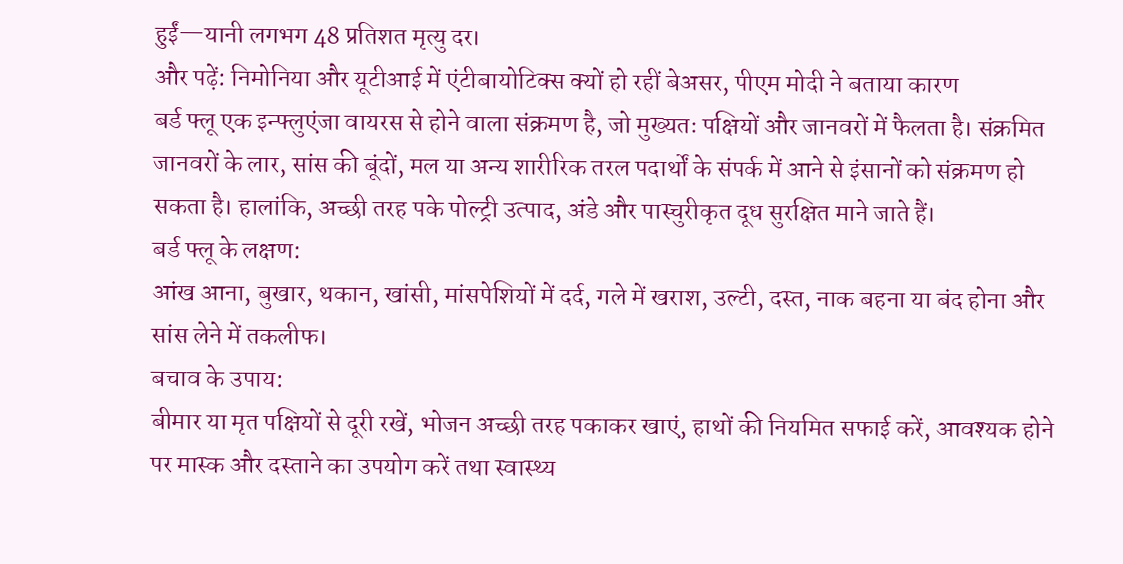हुईं—यानी लगभग 48 प्रतिशत मृत्यु दर।
और पढ़ें: निमोनिया और यूटीआई में एंटीबायोटिक्स क्यों हो रहीं बेअसर, पीएम मोदी ने बताया कारण
बर्ड फ्लू एक इन्फ्लुएंजा वायरस से होने वाला संक्रमण है, जो मुख्यतः पक्षियों और जानवरों में फैलता है। संक्रमित जानवरों के लार, सांस की बूंदों, मल या अन्य शारीरिक तरल पदार्थों के संपर्क में आने से इंसानों को संक्रमण हो सकता है। हालांकि, अच्छी तरह पके पोल्ट्री उत्पाद, अंडे और पास्चुरीकृत दूध सुरक्षित माने जाते हैं।
बर्ड फ्लू के लक्षण:
आंख आना, बुखार, थकान, खांसी, मांसपेशियों में दर्द, गले में खराश, उल्टी, दस्त, नाक बहना या बंद होना और सांस लेने में तकलीफ।
बचाव के उपाय:
बीमार या मृत पक्षियों से दूरी रखें, भोजन अच्छी तरह पकाकर खाएं, हाथों की नियमित सफाई करें, आवश्यक होने पर मास्क और दस्ताने का उपयोग करें तथा स्वास्थ्य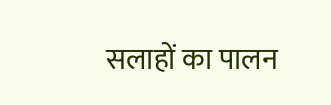सलाहों का पालन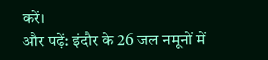करें।
और पढ़ें: इंदौर के 26 जल नमूनों में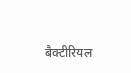बैक्टीरियल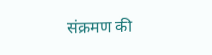संक्रमण की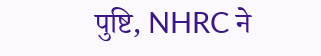पुष्टि, NHRC ने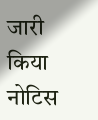जारी किया नोटिस